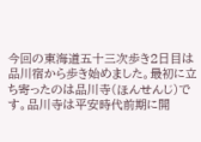今回の東海道五十三次歩き2日目は品川宿から歩き始めました。最初に立ち寄ったのは品川寺(ほんせんじ)です。品川寺は平安時代前期に開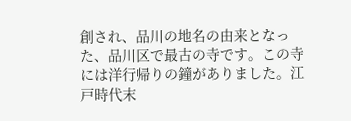創され、品川の地名の由来となった、品川区で最古の寺です。この寺には洋行帰りの鐘がありました。江戸時代末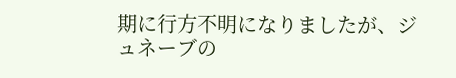期に行方不明になりましたが、ジュネーブの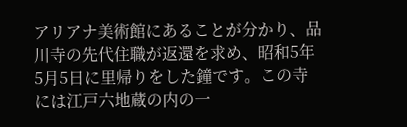アリアナ美術館にあることが分かり、品川寺の先代住職が返還を求め、昭和5年5月5日に里帰りをした鐘です。この寺には江戸六地蔵の内の一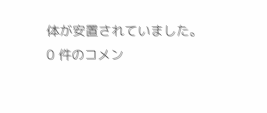体が安置されていました。
0 件のコメン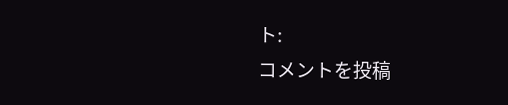ト:
コメントを投稿